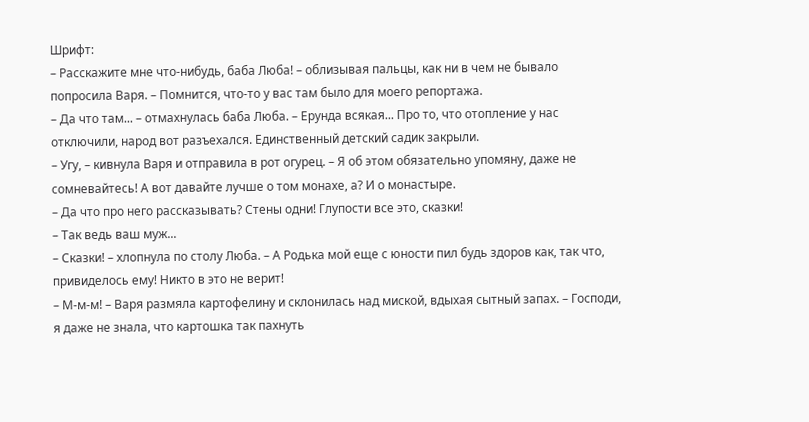Шрифт:
– Расскажите мне что-нибудь, баба Люба! – облизывая пальцы, как ни в чем не бывало попросила Варя. – Помнится, что-то у вас там было для моего репортажа.
– Да что там... – отмахнулась баба Люба. – Ерунда всякая... Про то, что отопление у нас отключили, народ вот разъехался. Единственный детский садик закрыли.
– Угу, – кивнула Варя и отправила в рот огурец. – Я об этом обязательно упомяну, даже не сомневайтесь! А вот давайте лучше о том монахе, а? И о монастыре.
– Да что про него рассказывать? Стены одни! Глупости все это, сказки!
– Так ведь ваш муж...
– Сказки! – хлопнула по столу Люба. – А Родька мой еще с юности пил будь здоров как, так что, привиделось ему! Никто в это не верит!
– М-м-м! – Варя размяла картофелину и склонилась над миской, вдыхая сытный запах. – Господи, я даже не знала, что картошка так пахнуть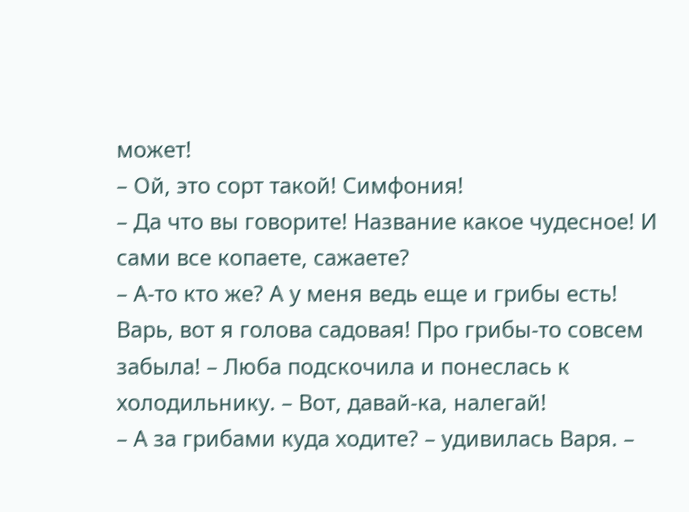может!
– Ой, это сорт такой! Симфония!
– Да что вы говорите! Название какое чудесное! И сами все копаете, сажаете?
– А-то кто же? А у меня ведь еще и грибы есть! Варь, вот я голова садовая! Про грибы-то совсем забыла! – Люба подскочила и понеслась к холодильнику. – Вот, давай-ка, налегай!
– А за грибами куда ходите? – удивилась Варя. –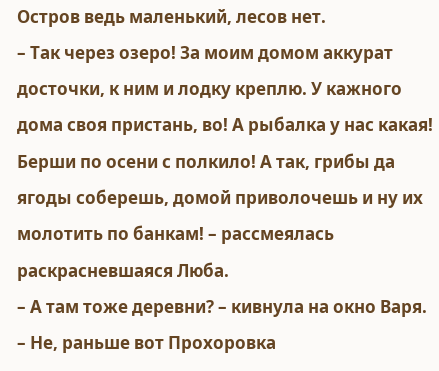Остров ведь маленький, лесов нет.
– Так через озеро! За моим домом аккурат досточки, к ним и лодку креплю. У кажного дома своя пристань, во! А рыбалка у нас какая! Берши по осени с полкило! А так, грибы да ягоды соберешь, домой приволочешь и ну их молотить по банкам! – рассмеялась раскрасневшаяся Люба.
– А там тоже деревни? – кивнула на окно Варя.
– Не, раньше вот Прохоровка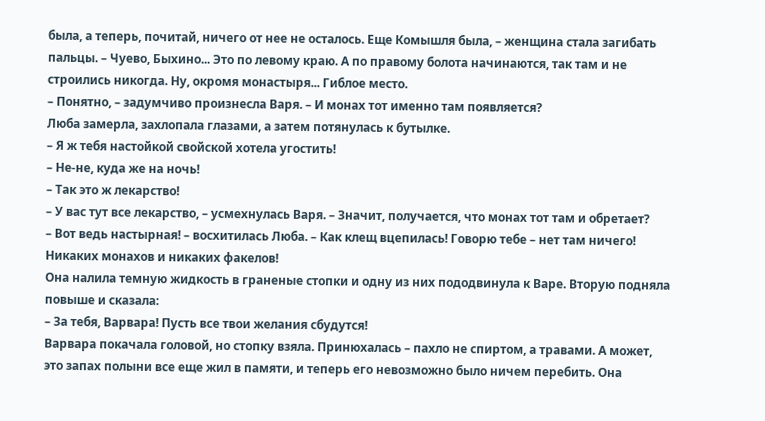была, а теперь, почитай, ничего от нее не осталось. Еще Комышля была, – женщина стала загибать пальцы. – Чуево, Быхино... Это по левому краю. А по правому болота начинаются, так там и не строились никогда. Ну, окромя монастыря... Гиблое место.
– Понятно, – задумчиво произнесла Варя. – И монах тот именно там появляется?
Люба замерла, захлопала глазами, а затем потянулась к бутылке.
– Я ж тебя настойкой свойской хотела угостить!
– Не-не, куда же на ночь!
– Так это ж лекарство!
– У вас тут все лекарство, – усмехнулась Варя. – Значит, получается, что монах тот там и обретает?
– Вот ведь настырная! – восхитилась Люба. – Как клещ вцепилась! Говорю тебе – нет там ничего! Никаких монахов и никаких факелов!
Она налила темную жидкость в граненые стопки и одну из них пододвинула к Варе. Вторую подняла повыше и сказала:
– За тебя, Варвара! Пусть все твои желания сбудутся!
Варвара покачала головой, но стопку взяла. Принюхалась – пахло не спиртом, а травами. А может, это запах полыни все еще жил в памяти, и теперь его невозможно было ничем перебить. Она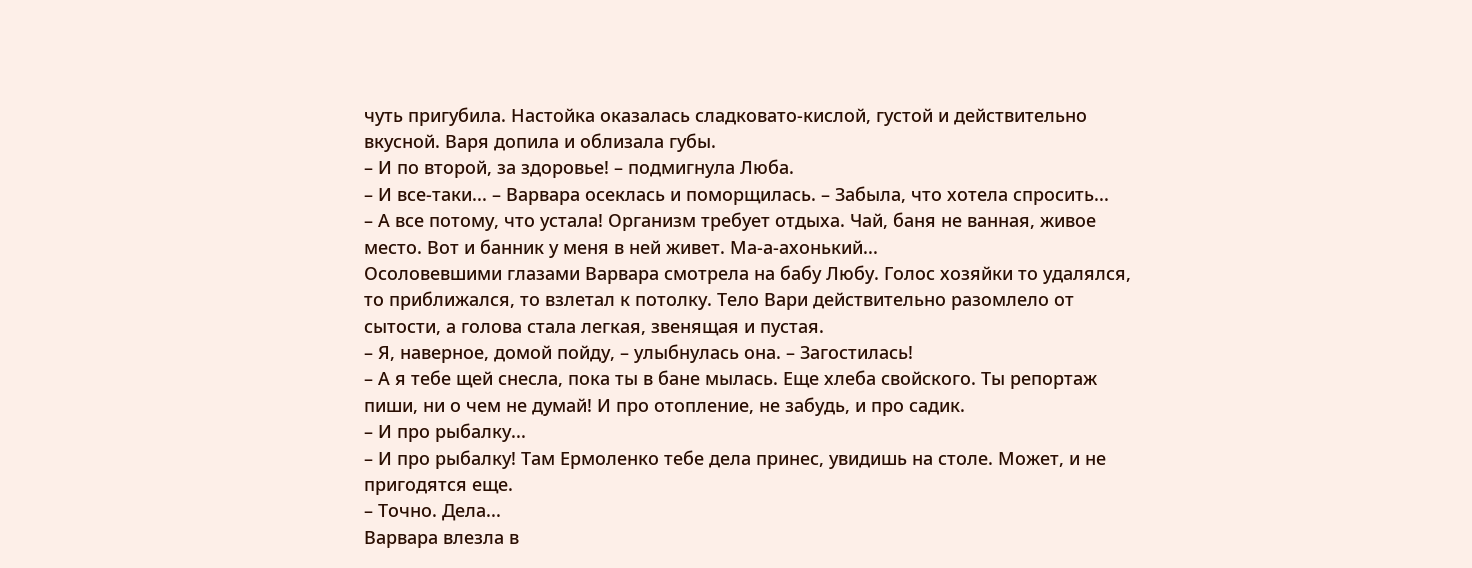чуть пригубила. Настойка оказалась сладковато-кислой, густой и действительно вкусной. Варя допила и облизала губы.
– И по второй, за здоровье! – подмигнула Люба.
– И все-таки... – Варвара осеклась и поморщилась. – Забыла, что хотела спросить...
– А все потому, что устала! Организм требует отдыха. Чай, баня не ванная, живое место. Вот и банник у меня в ней живет. Ма-а-ахонький...
Осоловевшими глазами Варвара смотрела на бабу Любу. Голос хозяйки то удалялся, то приближался, то взлетал к потолку. Тело Вари действительно разомлело от сытости, а голова стала легкая, звенящая и пустая.
– Я, наверное, домой пойду, – улыбнулась она. – Загостилась!
– А я тебе щей снесла, пока ты в бане мылась. Еще хлеба свойского. Ты репортаж пиши, ни о чем не думай! И про отопление, не забудь, и про садик.
– И про рыбалку...
– И про рыбалку! Там Ермоленко тебе дела принес, увидишь на столе. Может, и не пригодятся еще.
– Точно. Дела...
Варвара влезла в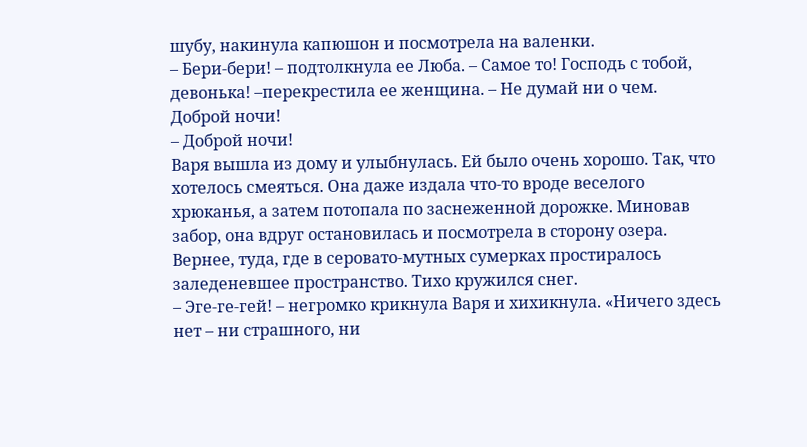шубу, накинула капюшон и посмотрела на валенки.
– Бери-бери! – подтолкнула ее Люба. – Самое то! Господь с тобой, девонька! –перекрестила ее женщина. – Не думай ни о чем. Доброй ночи!
– Доброй ночи!
Варя вышла из дому и улыбнулась. Ей было очень хорошо. Так, что хотелось смеяться. Она даже издала что-то вроде веселого хрюканья, а затем потопала по заснеженной дорожке. Миновав забор, она вдруг остановилась и посмотрела в сторону озера. Вернее, туда, где в серовато-мутных сумерках простиралось заледеневшее пространство. Тихо кружился снег.
– Эге-ге-гей! – негромко крикнула Варя и хихикнула. «Ничего здесь нет – ни страшного, ни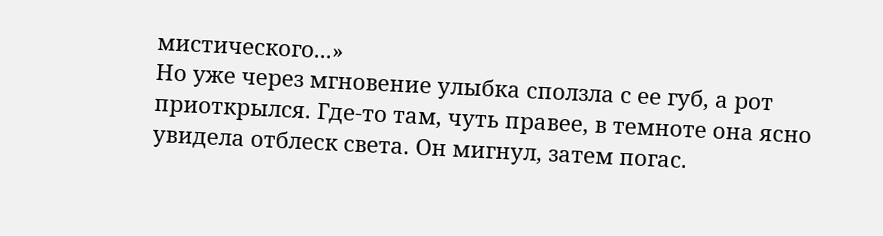мистического...»
Но уже через мгновение улыбка сползла с ее губ, а рот приоткрылся. Где-то там, чуть правее, в темноте она ясно увидела отблеск света. Он мигнул, затем погас.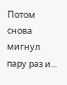Потом снова мигнул пару раз и...